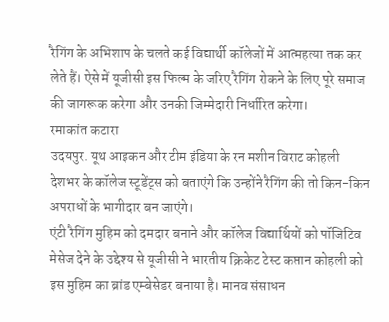रैगिंग के अभिशाप के चलते कई विद्यार्थी कॉलेजों में आत्महत्या तक कर लेते हैं। ऐसे में यूजीसी इस फिल्म के जरिए रैगिंग रोकने के लिए पूरे समाज की जागरूक करेगा और उनकी जिम्मेदारी निर्धारित करेगा।
रमाकांत कटारा
उदयपुर. यूथ आइकन और टीम इंडिया के रन मशीन विराट कोहली देशभर के कॉलेज स्टूडेंट्स को बताएंगे कि उन्होंने रैगिंग की तो किन-किन अपराधों के भागीदार बन जाएंगे।
एंटी रैगिंग मुहिम को दमदार बनाने और कॉलेज विद्यार्थियों को पॉजिटिव मेसेज देने के उद्देश्य से यूजीसी ने भारतीय क्रिकेट टेस्ट कप्तान कोहली को इस मुहिम का ब्रांड एम्बेसेडर बनाया है। मानव संसाधन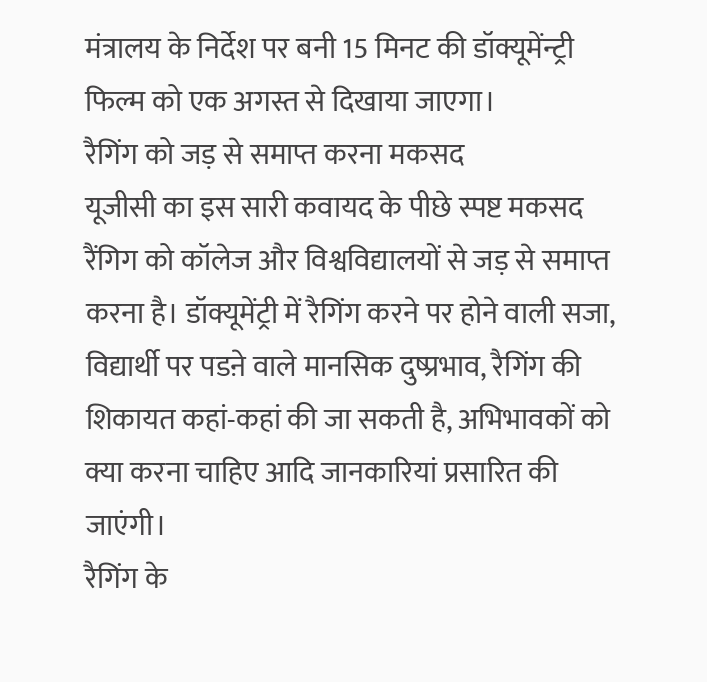मंत्रालय के निर्देश पर बनी 15 मिनट की डॉक्यूमेंन्ट्री फिल्म को एक अगस्त से दिखाया जाएगा।
रैगिंग को जड़ से समाप्त करना मकसद
यूजीसी का इस सारी कवायद के पीछे स्पष्ट मकसद रैंगिग को कॉलेज और विश्वविद्यालयों से जड़ से समाप्त करना है। डॉक्यूमेंट्री में रैगिंग करने पर होने वाली सजा, विद्यार्थी पर पडऩे वाले मानसिक दुष्प्रभाव, रैगिंग की शिकायत कहां-कहां की जा सकती है, अभिभावकों को क्या करना चाहिए आदि जानकारियां प्रसारित की जाएंगी।
रैगिंग के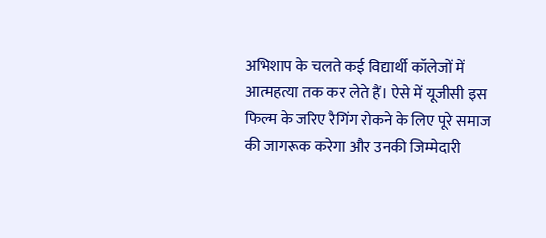अभिशाप के चलते कई विद्यार्थी कॉलेजों में आत्महत्या तक कर लेते हैं। ऐसे में यूजीसी इस फिल्म के जरिए रैगिंग रोकने के लिए पूरे समाज की जागरूक करेगा और उनकी जिम्मेदारी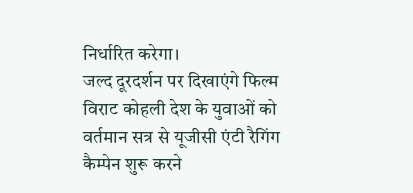निर्धारित करेगा।
जल्द दूरदर्शन पर दिखाएंगे फिल्म
विराट कोहली देश के युवाओं को वर्तमान सत्र से यूजीसी एंटी रैगिंग कैम्पेन शुरू करने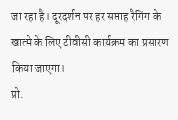जा रहा है। दूरदर्शन पर हर सप्ताह रैगिंग के खात्मे के लिए टीवीसी कार्यक्रम का प्रसारण किया जाएगा।
प्रो.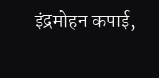इंद्रमोहन कपाई,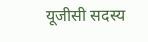यूजीसी सदस्य